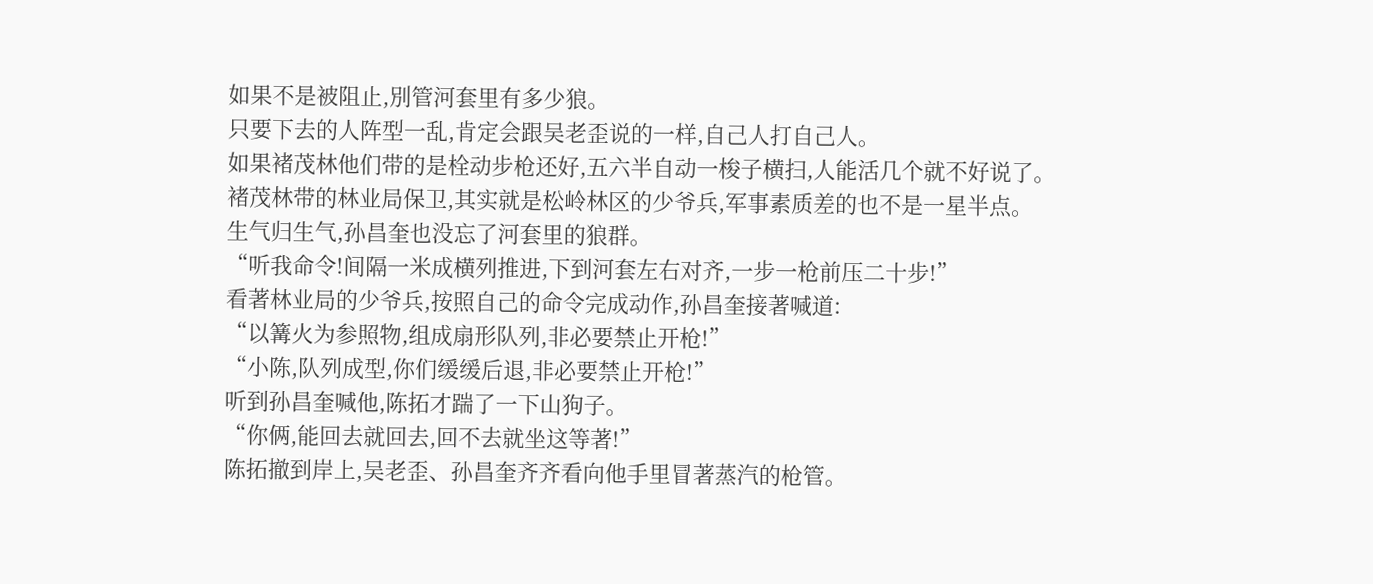如果不是被阻止,別管河套里有多少狼。
只要下去的人阵型一乱,肯定会跟吴老歪说的一样,自己人打自己人。
如果褚茂林他们带的是栓动步枪还好,五六半自动一梭子横扫,人能活几个就不好说了。
褚茂林带的林业局保卫,其实就是松岭林区的少爷兵,军事素质差的也不是一星半点。
生气归生气,孙昌奎也没忘了河套里的狼群。
“听我命令!间隔一米成横列推进,下到河套左右对齐,一步一枪前压二十步!”
看著林业局的少爷兵,按照自己的命令完成动作,孙昌奎接著喊道:
“以篝火为参照物,组成扇形队列,非必要禁止开枪!”
“小陈,队列成型,你们缓缓后退,非必要禁止开枪!”
听到孙昌奎喊他,陈拓才踹了一下山狗子。
“你俩,能回去就回去,回不去就坐这等著!”
陈拓撤到岸上,吴老歪、孙昌奎齐齐看向他手里冒著蒸汽的枪管。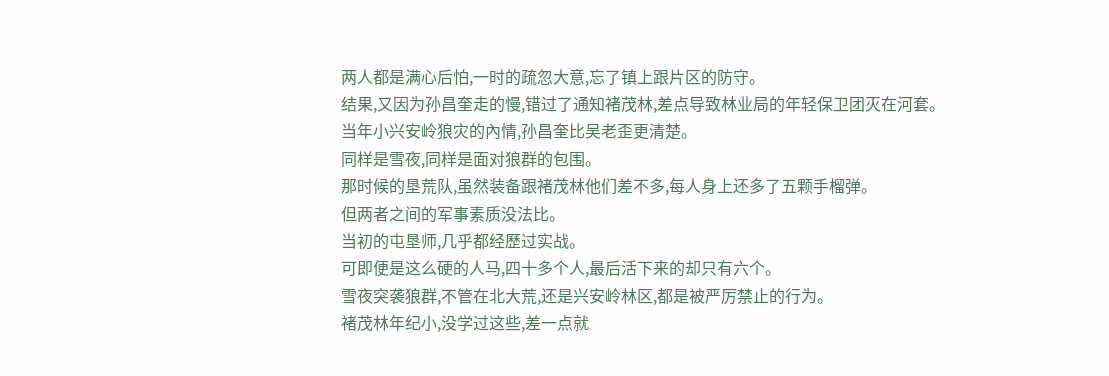两人都是满心后怕,一时的疏忽大意,忘了镇上跟片区的防守。
结果,又因为孙昌奎走的慢,错过了通知褚茂林,差点导致林业局的年轻保卫团灭在河套。
当年小兴安岭狼灾的內情,孙昌奎比吴老歪更清楚。
同样是雪夜,同样是面对狼群的包围。
那时候的垦荒队,虽然装备跟褚茂林他们差不多,每人身上还多了五颗手榴弹。
但两者之间的军事素质没法比。
当初的屯垦师,几乎都经歷过实战。
可即便是这么硬的人马,四十多个人,最后活下来的却只有六个。
雪夜突袭狼群,不管在北大荒,还是兴安岭林区,都是被严厉禁止的行为。
褚茂林年纪小,没学过这些,差一点就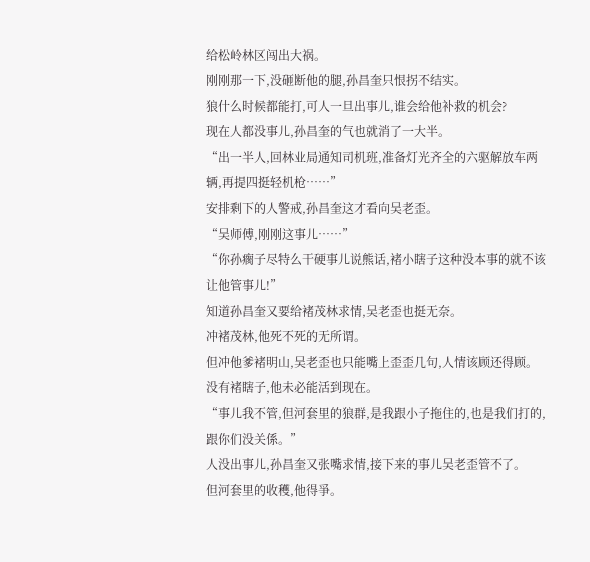给松岭林区闯出大祸。
刚刚那一下,没砸断他的腿,孙昌奎只恨拐不结实。
狼什么时候都能打,可人一旦出事儿,谁会给他补救的机会?
现在人都没事儿,孙昌奎的气也就消了一大半。
“出一半人,回林业局通知司机班,准备灯光齐全的六驱解放车两辆,再提四挺轻机枪……”
安排剩下的人警戒,孙昌奎这才看向吴老歪。
“吴师傅,刚刚这事儿……”
“你孙瘸子尽特么干硬事儿说熊话,褚小瞎子这种没本事的就不该让他管事儿!”
知道孙昌奎又要给褚茂林求情,吴老歪也挺无奈。
冲褚茂林,他死不死的无所谓。
但冲他爹褚明山,吴老歪也只能嘴上歪歪几句,人情该顾还得顾。
没有褚瞎子,他未必能活到现在。
“事儿我不管,但河套里的狼群,是我跟小子拖住的,也是我们打的,跟你们没关係。”
人没出事儿,孙昌奎又张嘴求情,接下来的事儿吴老歪管不了。
但河套里的收穫,他得爭。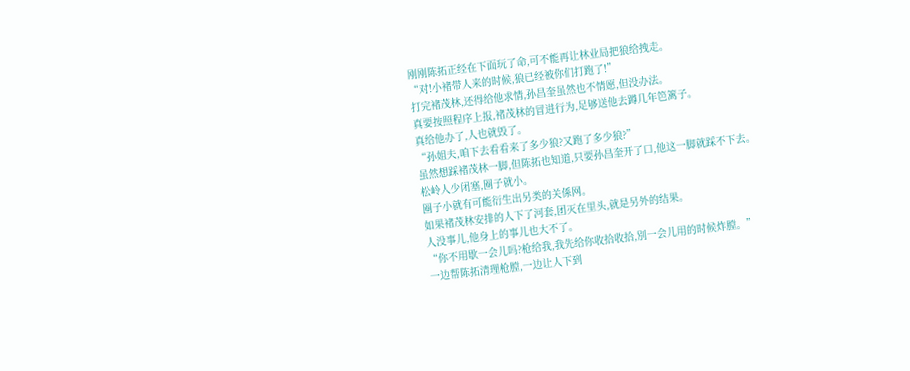刚刚陈拓正经在下面玩了命,可不能再让林业局把狼给拽走。
“对!小褚带人来的时候,狼已经被你们打跑了!”
打完褚茂林,还得给他求情,孙昌奎虽然也不情愿,但没办法。
真要按照程序上报,褚茂林的冒进行为,足够送他去蹲几年笆篱子。
真给他办了,人也就毁了。
“孙姐夫,咱下去看看来了多少狼?又跑了多少狼?”
虽然想踩褚茂林一脚,但陈拓也知道,只要孙昌奎开了口,他这一脚就踩不下去。
松岭人少闭塞,圈子就小。
圈子小就有可能衍生出另类的关係网。
如果褚茂林安排的人下了河套,团灭在里头,就是另外的结果。
人没事儿,他身上的事儿也大不了。
“你不用歇一会儿吗?枪给我,我先给你收拾收拾,別一会儿用的时候炸膛。”
一边帮陈拓清理枪膛,一边让人下到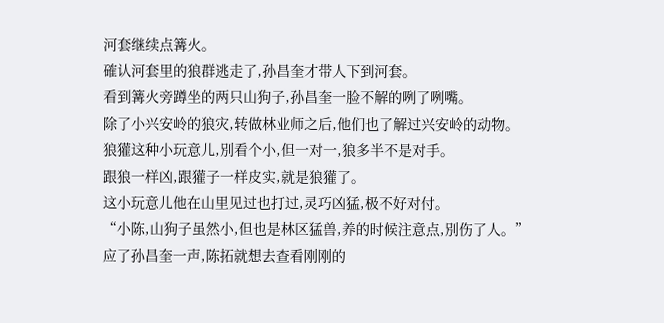河套继续点篝火。
確认河套里的狼群逃走了,孙昌奎才带人下到河套。
看到篝火旁蹲坐的两只山狗子,孙昌奎一脸不解的咧了咧嘴。
除了小兴安岭的狼灾,转做林业师之后,他们也了解过兴安岭的动物。
狼獾这种小玩意儿,別看个小,但一对一,狼多半不是对手。
跟狼一样凶,跟獾子一样皮实,就是狼獾了。
这小玩意儿他在山里见过也打过,灵巧凶猛,极不好对付。
“小陈,山狗子虽然小,但也是林区猛兽,养的时候注意点,別伤了人。”
应了孙昌奎一声,陈拓就想去查看刚刚的